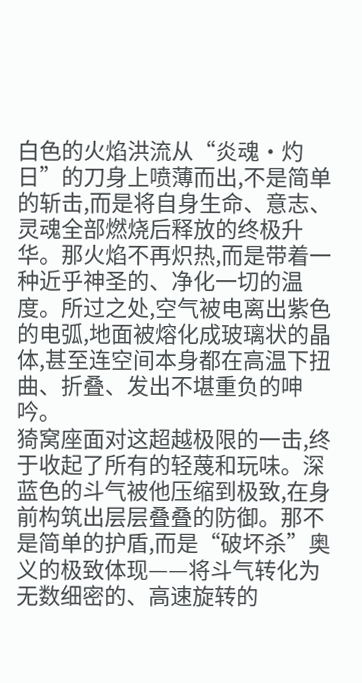白色的火焰洪流从“炎魂·灼日”的刀身上喷薄而出,不是简单的斩击,而是将自身生命、意志、灵魂全部燃烧后释放的终极升华。那火焰不再炽热,而是带着一种近乎神圣的、净化一切的温度。所过之处,空气被电离出紫色的电弧,地面被熔化成玻璃状的晶体,甚至连空间本身都在高温下扭曲、折叠、发出不堪重负的呻吟。
猗窝座面对这超越极限的一击,终于收起了所有的轻蔑和玩味。深蓝色的斗气被他压缩到极致,在身前构筑出层层叠叠的防御。那不是简单的护盾,而是“破坏杀”奥义的极致体现——将斗气转化为无数细密的、高速旋转的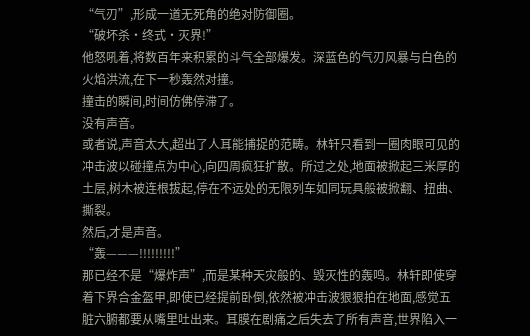“气刃”,形成一道无死角的绝对防御圈。
“破坏杀·终式·灭界!”
他怒吼着,将数百年来积累的斗气全部爆发。深蓝色的气刃风暴与白色的火焰洪流,在下一秒轰然对撞。
撞击的瞬间,时间仿佛停滞了。
没有声音。
或者说,声音太大,超出了人耳能捕捉的范畴。林轩只看到一圈肉眼可见的冲击波以碰撞点为中心,向四周疯狂扩散。所过之处,地面被掀起三米厚的土层,树木被连根拔起,停在不远处的无限列车如同玩具般被掀翻、扭曲、撕裂。
然后,才是声音。
“轰———!!!!!!!!!”
那已经不是“爆炸声”,而是某种天灾般的、毁灭性的轰鸣。林轩即使穿着下界合金盔甲,即使已经提前卧倒,依然被冲击波狠狠拍在地面,感觉五脏六腑都要从嘴里吐出来。耳膜在剧痛之后失去了所有声音,世界陷入一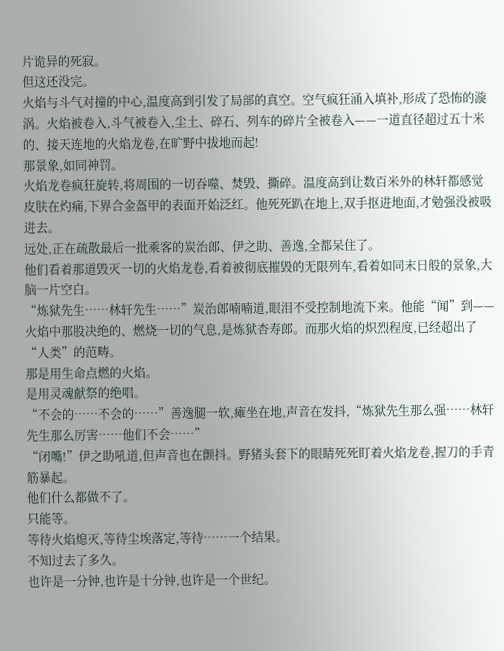片诡异的死寂。
但这还没完。
火焰与斗气对撞的中心,温度高到引发了局部的真空。空气疯狂涌入填补,形成了恐怖的漩涡。火焰被卷入,斗气被卷入,尘土、碎石、列车的碎片全被卷入——一道直径超过五十米的、接天连地的火焰龙卷,在旷野中拔地而起!
那景象,如同神罚。
火焰龙卷疯狂旋转,将周围的一切吞噬、焚毁、撕碎。温度高到让数百米外的林轩都感觉皮肤在灼痛,下界合金盔甲的表面开始泛红。他死死趴在地上,双手抠进地面,才勉强没被吸进去。
远处,正在疏散最后一批乘客的炭治郎、伊之助、善逸,全都呆住了。
他们看着那道毁灭一切的火焰龙卷,看着被彻底摧毁的无限列车,看着如同末日般的景象,大脑一片空白。
“炼狱先生……林轩先生……”炭治郎喃喃道,眼泪不受控制地流下来。他能“闻”到——火焰中那股决绝的、燃烧一切的气息,是炼狱杏寿郎。而那火焰的炽烈程度,已经超出了“人类”的范畴。
那是用生命点燃的火焰。
是用灵魂献祭的绝唱。
“不会的……不会的……”善逸腿一软,瘫坐在地,声音在发抖,“炼狱先生那么强……林轩先生那么厉害……他们不会……”
“闭嘴!”伊之助吼道,但声音也在颤抖。野猪头套下的眼睛死死盯着火焰龙卷,握刀的手青筋暴起。
他们什么都做不了。
只能等。
等待火焰熄灭,等待尘埃落定,等待……一个结果。
不知过去了多久。
也许是一分钟,也许是十分钟,也许是一个世纪。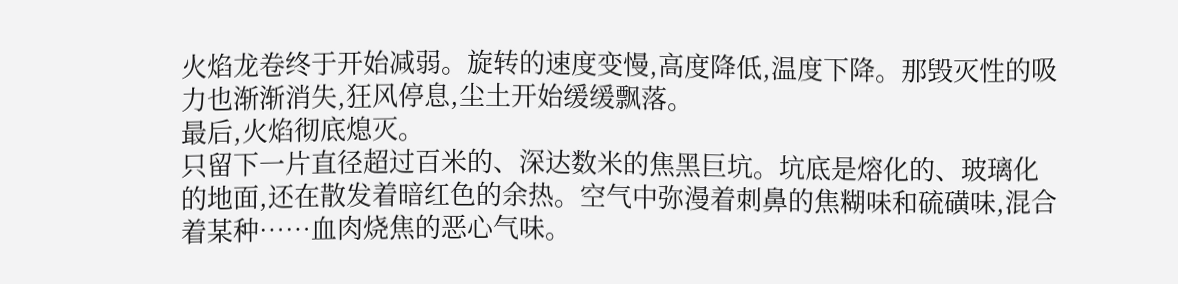火焰龙卷终于开始减弱。旋转的速度变慢,高度降低,温度下降。那毁灭性的吸力也渐渐消失,狂风停息,尘土开始缓缓飘落。
最后,火焰彻底熄灭。
只留下一片直径超过百米的、深达数米的焦黑巨坑。坑底是熔化的、玻璃化的地面,还在散发着暗红色的余热。空气中弥漫着刺鼻的焦糊味和硫磺味,混合着某种……血肉烧焦的恶心气味。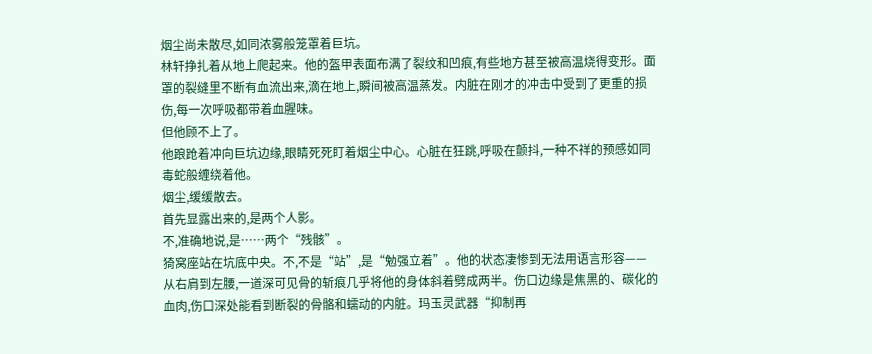烟尘尚未散尽,如同浓雾般笼罩着巨坑。
林轩挣扎着从地上爬起来。他的盔甲表面布满了裂纹和凹痕,有些地方甚至被高温烧得变形。面罩的裂缝里不断有血流出来,滴在地上,瞬间被高温蒸发。内脏在刚才的冲击中受到了更重的损伤,每一次呼吸都带着血腥味。
但他顾不上了。
他踉跄着冲向巨坑边缘,眼睛死死盯着烟尘中心。心脏在狂跳,呼吸在颤抖,一种不祥的预感如同毒蛇般缠绕着他。
烟尘,缓缓散去。
首先显露出来的,是两个人影。
不,准确地说,是……两个“残骸”。
猗窝座站在坑底中央。不,不是“站”,是“勉强立着”。他的状态凄惨到无法用语言形容——
从右肩到左腰,一道深可见骨的斩痕几乎将他的身体斜着劈成两半。伤口边缘是焦黑的、碳化的血肉,伤口深处能看到断裂的骨骼和蠕动的内脏。玛玉灵武器“抑制再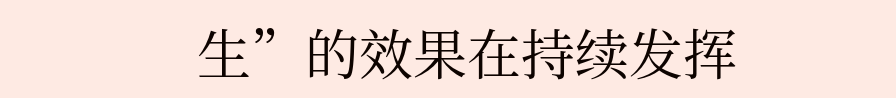生”的效果在持续发挥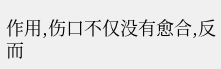作用,伤口不仅没有愈合,反而